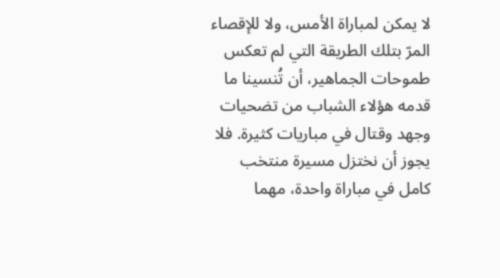لا يمكن لمباراة الأمس، ولا للإقصاء المرّ بتلك الطريقة التي لم تعكس طموحات الجماهير، أن تُنسينا ما قدمه هؤلاء الشباب من تضحيات وجهد وقتال في مباريات كثيرة. فلا يجوز أن نختزل مسيرة منتخب كامل في مباراة واحدة، مهما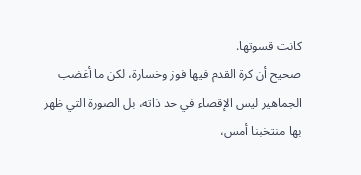كانت قسوتها.
صحيح أن كرة القدم فيها فوز وخسارة، لكن ما أغضب الجماهير ليس الإقصاء في حد ذاته، بل الصورة التي ظهر بها منتخبنا أمس،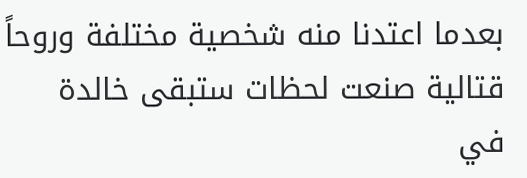بعدما اعتدنا منه شخصية مختلفة وروحاً قتالية صنعت لحظات ستبقى خالدة في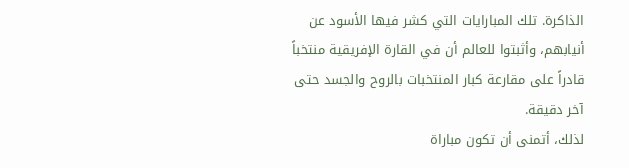الذاكرة. تلك المبارايات التي كشر فيها الأسود عن أنيابهم، وأثبتوا للعالم أن في القارة الإفريقية منتخباً قادراً على مقارعة كبار المنتخبات بالروح والجسد حتى آخر دقيقة.
لذلك، أتمنى أن تكون مباراة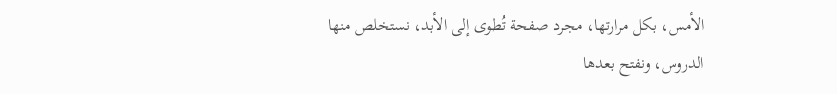الأمس، بكل مرارتها، مجرد صفحة تُطوى إلى الأبد، نستخلص منها الدروس، ونفتح بعدها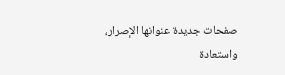صفحات جديدة عنوانها الإصرار، واستعادة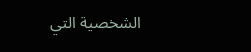الشخصية التي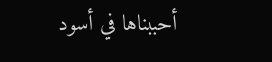أحببناها في أسود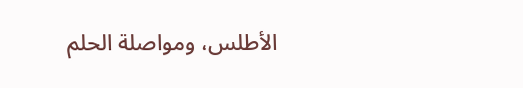الأطلس، ومواصلة الحلم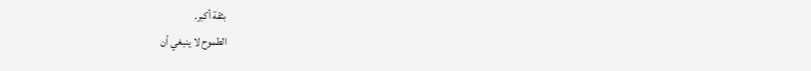بثقة أكبر.
الطموح لا ينبغي أن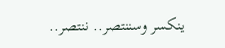ينكسر وسننتصر.. ننتصر..